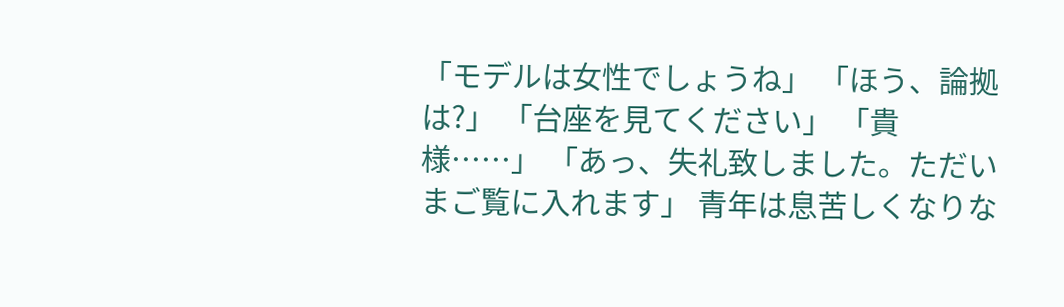「モデルは女性でしょうね」 「ほう、論拠は?」 「台座を見てください」 「貴様……」 「あっ、失礼致しました。ただいまご覧に入れます」 青年は息苦しくなりな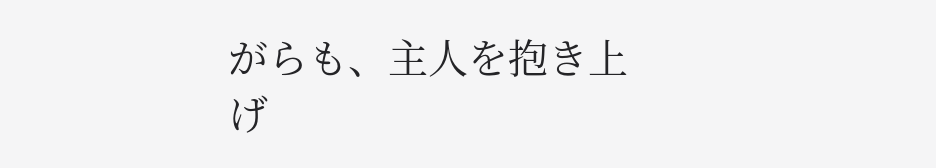がらも、主人を抱き上げ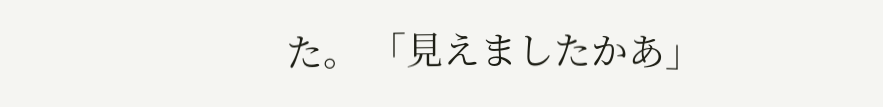た。 「見えましたかあ」